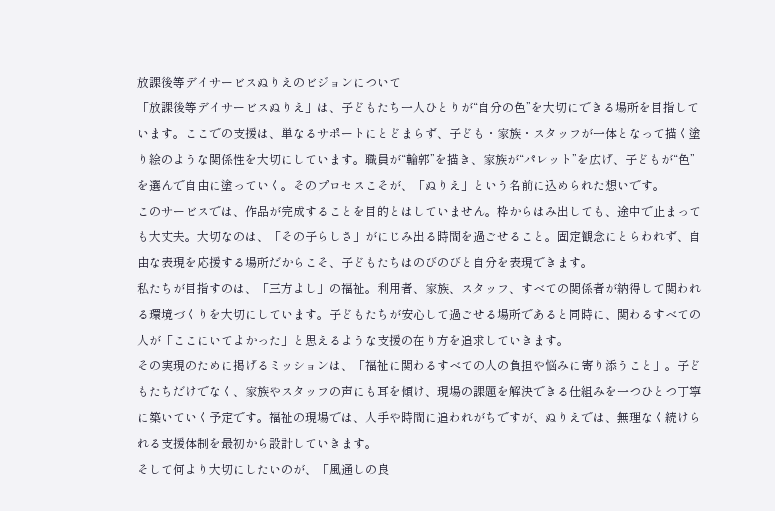放課後等デイサービスぬりえのビジョンについて
「放課後等デイサービスぬりえ」は、子どもたち一人ひとりが“自分の色”を大切にできる場所を目指しています。ここでの支援は、単なるサポートにとどまらず、子ども・家族・スタッフが一体となって描く塗り絵のような関係性を大切にしています。職員が“輪郭”を描き、家族が“パレット”を広げ、子どもが“色”を選んで自由に塗っていく。そのプロセスこそが、「ぬりえ」という名前に込められた想いです。
このサービスでは、作品が完成することを目的とはしていません。枠からはみ出しても、途中で止まっても大丈夫。大切なのは、「その子らしさ」がにじみ出る時間を過ごせること。固定観念にとらわれず、自由な表現を応援する場所だからこそ、子どもたちはのびのびと自分を表現できます。
私たちが目指すのは、「三方よし」の福祉。利用者、家族、スタッフ、すべての関係者が納得して関われる環境づくりを大切にしています。子どもたちが安心して過ごせる場所であると同時に、関わるすべての人が「ここにいてよかった」と思えるような支援の在り方を追求していきます。
その実現のために掲げるミッションは、「福祉に関わるすべての人の負担や悩みに寄り添うこと」。子どもたちだけでなく、家族やスタッフの声にも耳を傾け、現場の課題を解決できる仕組みを一つひとつ丁寧に築いていく予定です。福祉の現場では、人手や時間に追われがちですが、ぬりえでは、無理なく続けられる支援体制を最初から設計していきます。
そして何より大切にしたいのが、「風通しの良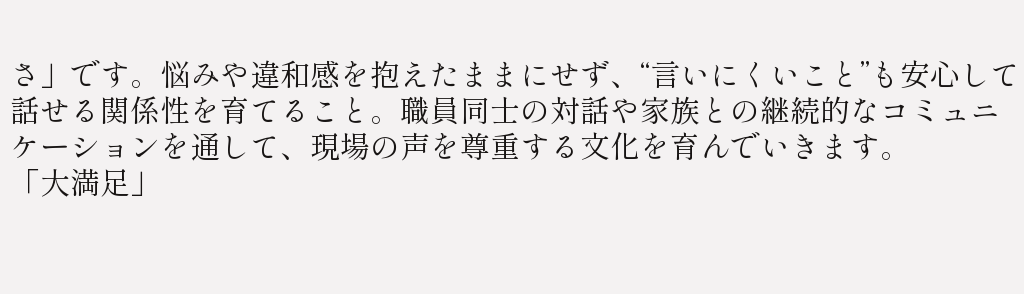さ」です。悩みや違和感を抱えたままにせず、“言いにくいこと”も安心して話せる関係性を育てること。職員同士の対話や家族との継続的なコミュニケーションを通して、現場の声を尊重する文化を育んでいきます。
「大満足」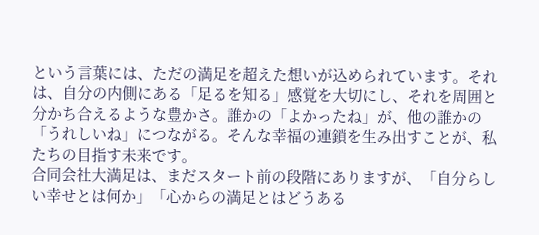という言葉には、ただの満足を超えた想いが込められています。それは、自分の内側にある「足るを知る」感覚を大切にし、それを周囲と分かち合えるような豊かさ。誰かの「よかったね」が、他の誰かの「うれしいね」につながる。そんな幸福の連鎖を生み出すことが、私たちの目指す未来です。
合同会社大満足は、まだスタート前の段階にありますが、「自分らしい幸せとは何か」「心からの満足とはどうある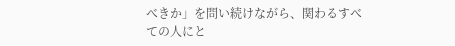べきか」を問い続けながら、関わるすべての人にと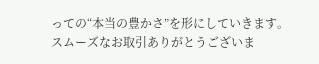っての“本当の豊かさ”を形にしていきます。
スムーズなお取引ありがとうございま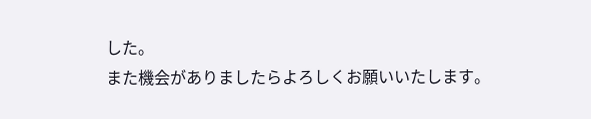した。
また機会がありましたらよろしくお願いいたします。